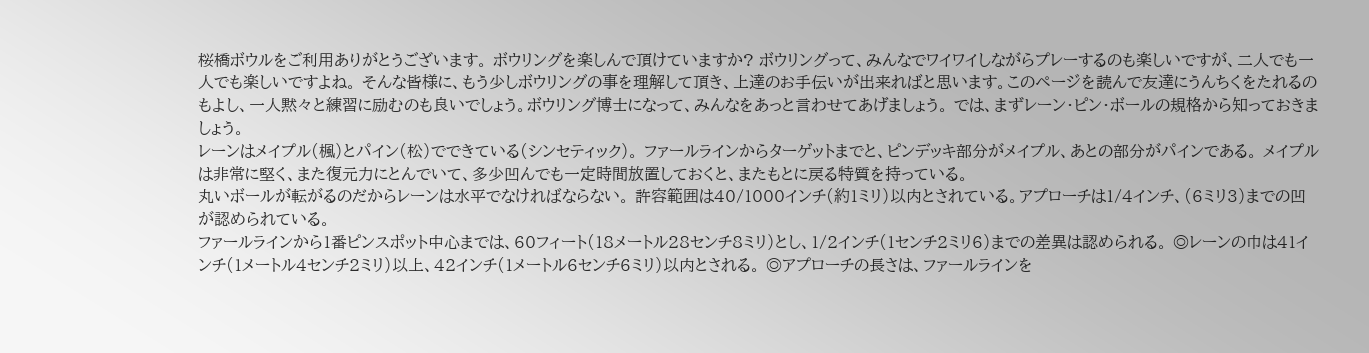桜橋ボウルをご利用ありがとうございます。 ボウリングを楽しんで頂けていますか? ボウリングって、みんなでワイワイしながらプレーするのも楽しいですが、二人でも一人でも楽しいですよね。 そんな皆様に、もう少しボウリングの事を理解して頂き、上達のお手伝いが出来ればと思います。このページを読んで友達にうんちくをたれるのもよし、一人黙々と練習に励むのも良いでしょう。ボウリング博士になって、みんなをあっと言わせてあげましょう。 では、まずレーン・ピン・ボールの規格から知っておきましょう。
レーンはメイプル(楓)とパイン(松)でできている(シンセティック)。 ファールラインからターゲットまでと、ピンデッキ部分がメイプル、あとの部分がパインである。 メイプルは非常に堅く、また復元力にとんでいて、多少凹んでも一定時間放置しておくと、またもとに戻る特質を持っている。
丸いボールが転がるのだからレーンは水平でなければならない。 許容範囲は40/1000インチ(約1ミリ)以内とされている。アプローチは1/4インチ、(6ミリ3)までの凹が認められている。
ファールラインから1番ピンスポット中心までは、60フィート(18メートル28センチ8ミリ)とし、1/2インチ(1センチ2ミリ6)までの差異は認められる。 ◎レーンの巾は41インチ(1メートル4センチ2ミリ)以上、42インチ(1メートル6センチ6ミリ)以内とされる。 ◎アプローチの長さは、ファールラインを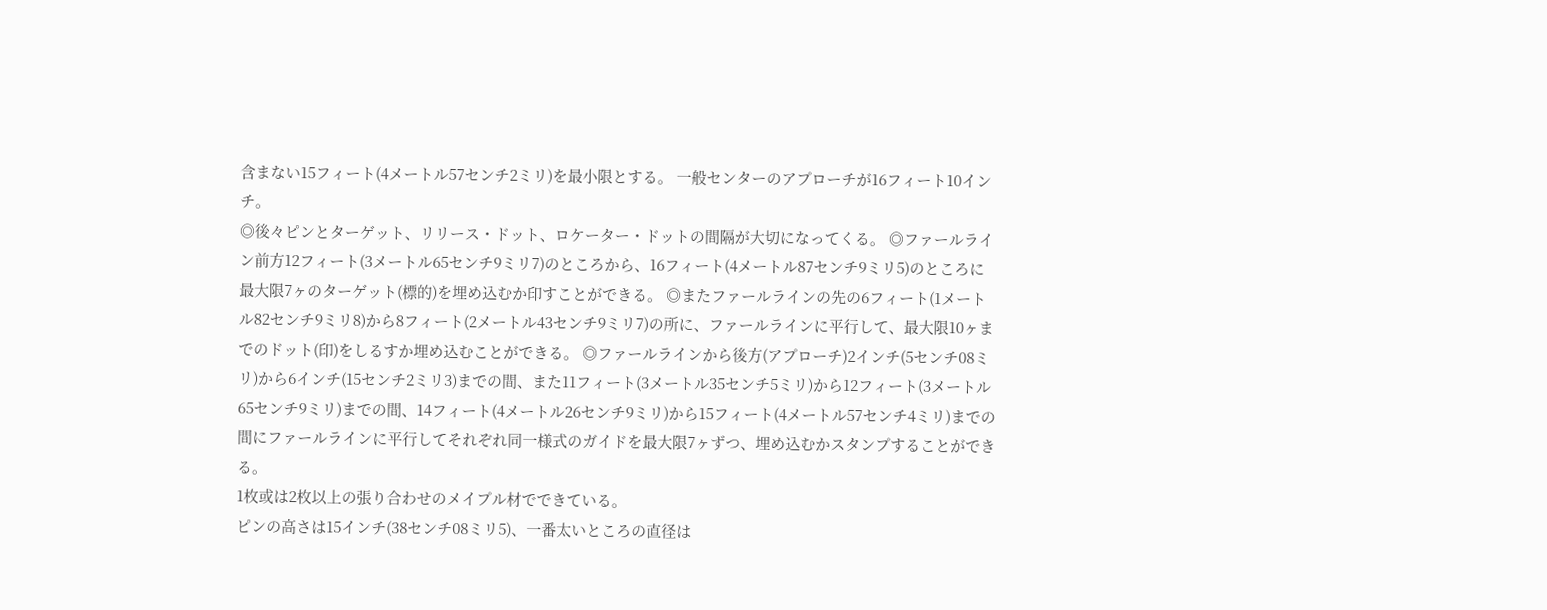含まない15フィート(4メートル57センチ2ミリ)を最小限とする。 一般センターのアプローチが16フィート10インチ。
◎後々ピンとターゲット、リリース・ドット、ロケーター・ドットの間隔が大切になってくる。 ◎ファールライン前方12フィート(3メートル65センチ9ミリ7)のところから、16フィート(4メートル87センチ9ミリ5)のところに最大限7ヶのターゲット(標的)を埋め込むか印すことができる。 ◎またファールラインの先の6フィート(1メートル82センチ9ミリ8)から8フィート(2メートル43センチ9ミリ7)の所に、ファールラインに平行して、最大限10ヶまでのドット(印)をしるすか埋め込むことができる。 ◎ファールラインから後方(アプローチ)2インチ(5センチ08ミリ)から6インチ(15センチ2ミリ3)までの間、また11フィート(3メートル35センチ5ミリ)から12フィート(3メートル65センチ9ミリ)までの間、14フィート(4メートル26センチ9ミリ)から15フィート(4メートル57センチ4ミリ)までの間にファールラインに平行してそれぞれ同一様式のガイドを最大限7ヶずつ、埋め込むかスタンプすることができる。
1枚或は2枚以上の張り合わせのメイプル材でできている。
ピンの高さは15インチ(38センチ08ミリ5)、一番太いところの直径は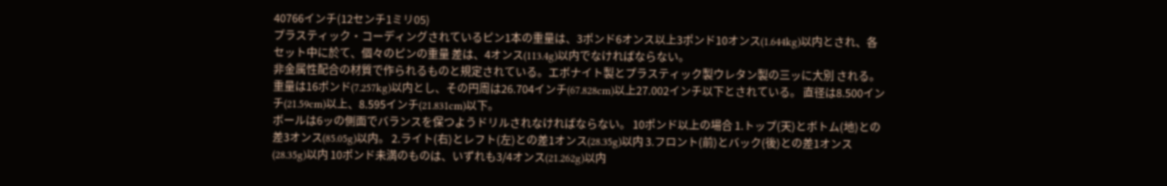40766インチ(12センチ1ミリ05)
プラスティック・コーディングされているピン1本の重量は、3ポンド6オンス以上3ポンド10オンス(1.644kg)以内とされ、各セット中に於て、個々のピンの重量 差は、4オンス(113.4g)以内でなければならない。
非金属性配合の材質で作られるものと規定されている。エボナイト製とプラスティック製ウレタン製の三ッに大別 される。
重量は16ポンド(7.257kg)以内とし、その円周は26.704インチ(67.828cm)以上27.002インチ以下とされている。 直径は8.500インチ(21.59cm)以上、8.595インチ(21.831cm)以下。
ボールは6ッの側面でバランスを保つようドリルされなければならない。 10ポンド以上の場合 1.トップ(天)とボトム(地)との差3オンス(85.05g)以内。 2.ライト(右)とレフト(左)との差1オンス(28.35g)以内 3.フロント(前)とバック(後)との差1オンス(28.35g)以内 10ポンド未満のものは、いずれも3/4オンス(21.262g)以内